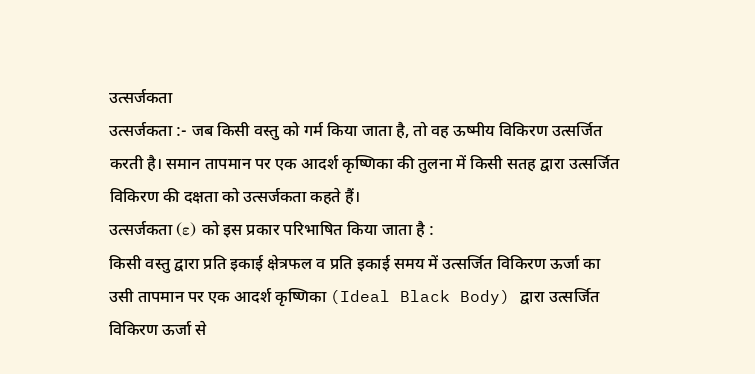उत्सर्जकता
उत्सर्जकता :- जब किसी वस्तु को गर्म किया जाता है, तो वह ऊष्मीय विकिरण उत्सर्जित करती है। समान तापमान पर एक आदर्श कृष्णिका की तुलना में किसी सतह द्वारा उत्सर्जित विकिरण की दक्षता को उत्सर्जकता कहते हैं।
उत्सर्जकता (ε) को इस प्रकार परिभाषित किया जाता है :
किसी वस्तु द्वारा प्रति इकाई क्षेत्रफल व प्रति इकाई समय में उत्सर्जित विकिरण ऊर्जा का उसी तापमान पर एक आदर्श कृष्णिका (Ideal Black Body) द्वारा उत्सर्जित विकिरण ऊर्जा से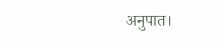अनुपात।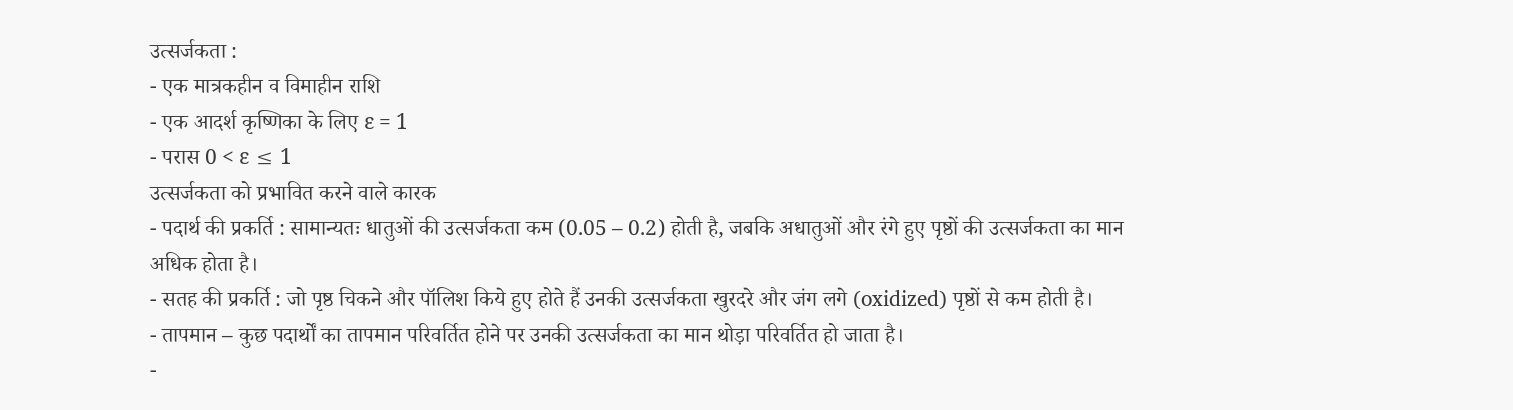उत्सर्जकता :
- एक मात्रकहीन व विमाहीन राशि
- एक आदर्श कृष्णिका के लिए ε = 1
- परास 0 < ε ≤ 1
उत्सर्जकता को प्रभावित करने वाले कारक
- पदार्थ की प्रकर्ति : सामान्यतः धातुओं की उत्सर्जकता कम (0.05 – 0.2) होती है, जबकि अधातुओं और रंगे हुए पृष्ठों की उत्सर्जकता का मान अधिक होता है।
- सतह की प्रकर्ति : जो पृष्ठ चिकने और पॉलिश किये हुए होते हैं उनकी उत्सर्जकता खुरदरे और जंग लगे (oxidized) पृष्ठों से कम होती है।
- तापमान – कुछ पदार्थों का तापमान परिवर्तित होने पर उनकी उत्सर्जकता का मान थोड़ा परिवर्तित हो जाता है।
-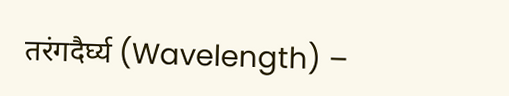तरंगदैर्घ्य (Wavelength) –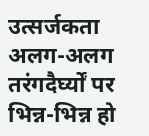उत्सर्जकता अलग-अलग तरंगदैर्घ्यों पर भिन्न-भिन्न हो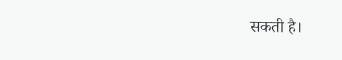सकती है।